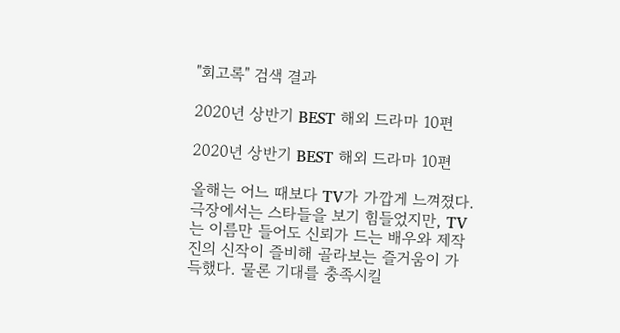"회고록" 검색 결과

2020년 상반기 BEST 해외 드라마 10편

2020년 상반기 BEST 해외 드라마 10편

올해는 어느 때보다 TV가 가깝게 느껴졌다. 극장에서는 스타들을 보기 힘들었지만, TV는 이름만 들어도 신뢰가 드는 배우와 제작진의 신작이 즐비해 골라보는 즐거움이 가득했다. 물론 기대를 충족시킬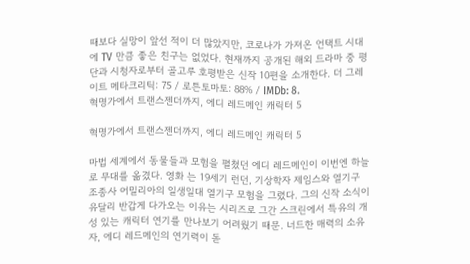때보다 실망이 앞선 적이 더 많았지만, 코로나가 가져온 언택트 시대에 TV 만큼 좋은 친구는 없었다. 현재까지 공개된 해외 드라마 중 평단과 시청자로부터 골고루 호평받은 신작 10편을 소개한다. 더 그레이트 메타크리틱: 75 / 로튼토마토: 88% / IMDb: 8.
혁명가에서 트랜스젠더까지, 에디 레드메인 캐릭터 5

혁명가에서 트랜스젠더까지, 에디 레드메인 캐릭터 5

마법 세계에서 동물들과 모험을 펼쳤던 에디 레드메인이 이번엔 하늘로 무대를 옮겼다. 영화 는 19세기 런던, 기상학자 제임스와 열기구 조종사 어밀리아의 일생일대 열기구 모험을 그렸다. 그의 신작 소식이 유달리 반갑게 다가오는 이유는 시리즈로 그간 스크린에서 특유의 개성 있는 캐릭터 연기를 만나보기 어려웠기 때문. 너드한 매력의 소유자, 에디 레드메인의 연기력이 돋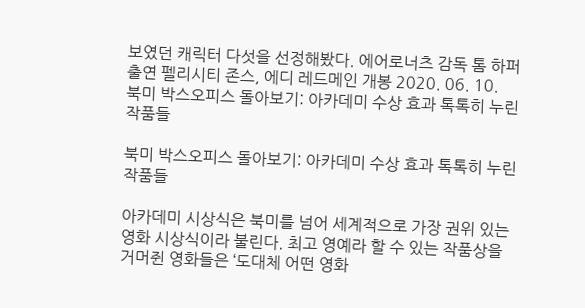보였던 캐릭터 다섯을 선정해봤다. 에어로너츠 감독 톰 하퍼 출연 펠리시티 존스, 에디 레드메인 개봉 2020. 06. 10.
북미 박스오피스 돌아보기: 아카데미 수상 효과 톡톡히 누린 작품들

북미 박스오피스 돌아보기: 아카데미 수상 효과 톡톡히 누린 작품들

아카데미 시상식은 북미를 넘어 세계적으로 가장 권위 있는 영화 시상식이라 불린다. 최고 영예라 할 수 있는 작품상을 거머쥔 영화들은 ‘도대체 어떤 영화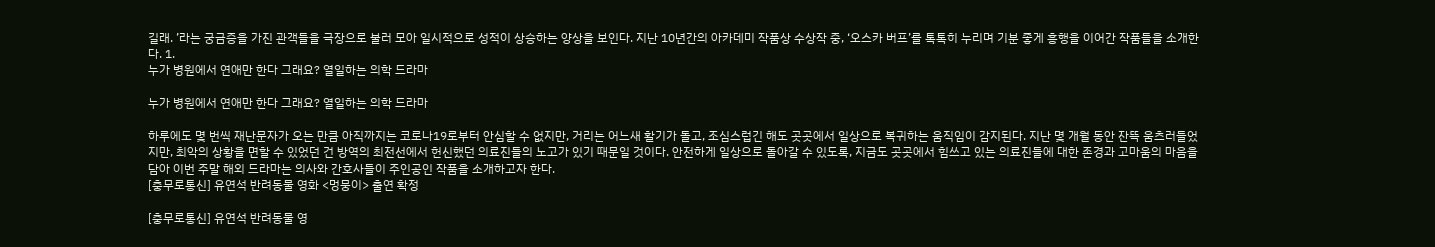길래. ’라는 궁금증을 가진 관객들을 극장으로 불러 모아 일시적으로 성적이 상승하는 양상을 보인다. 지난 10년간의 아카데미 작품상 수상작 중, ‘오스카 버프’를 톡톡히 누리며 기분 좋게 흥행을 이어간 작품들을 소개한다. 1.
누가 병원에서 연애만 한다 그래요? 열일하는 의학 드라마

누가 병원에서 연애만 한다 그래요? 열일하는 의학 드라마

하루에도 몇 번씩 재난문자가 오는 만큼 아직까지는 코로나19로부터 안심할 수 없지만, 거리는 어느새 활기가 돌고, 조심스럽긴 해도 곳곳에서 일상으로 복귀하는 움직임이 감지된다. 지난 몇 개월 동안 잔뜩 움츠러들었지만, 최악의 상황을 면할 수 있었던 건 방역의 최전선에서 헌신했던 의료진들의 노고가 있기 때문일 것이다. 안전하게 일상으로 돌아갈 수 있도록, 지금도 곳곳에서 힘쓰고 있는 의료진들에 대한 존경과 고마움의 마음을 담아 이번 주말 해외 드라마는 의사와 간호사들이 주인공인 작품을 소개하고자 한다.
[충무로통신] 유연석 반려동물 영화 <멍뭉이> 출연 확정

[충무로통신] 유연석 반려동물 영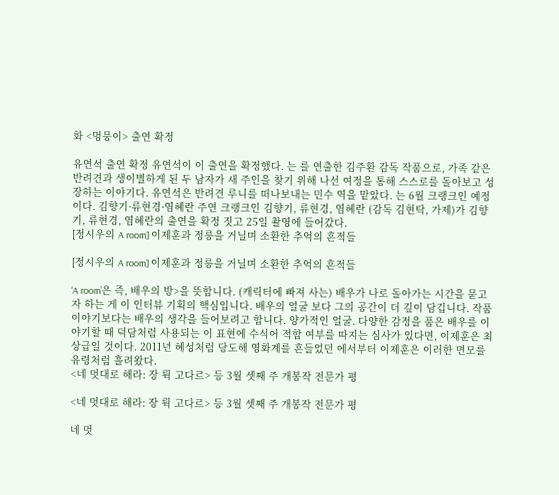화 <멍뭉이> 출연 확정

유연석 출연 확정 유연석이 이 출연을 확정했다. 는 를 연출한 김주환 감독 작품으로, 가족 같은 반려견과 생이별하게 된 두 남자가 새 주인을 찾기 위해 나선 여정을 통해 스스로를 돌아보고 성장하는 이야기다. 유연석은 반려견 루니를 떠나보내는 민수 역을 맡았다. 는 6월 크랭크인 예정이다. 김향기·류현경·염혜란 주연 크랭크인 김향기, 류현경, 염혜란 (감독 김현탁, 가제)가 김향기, 류현경, 염혜란의 출연을 확정 짓고 25일 촬영에 들어갔다.
[정시우의 A room] 이제훈과 정릉을 거닐며 소환한 추억의 흔적들

[정시우의 A room] 이제훈과 정릉을 거닐며 소환한 추억의 흔적들

‘A room’은 즉, 배우의 방>을 뜻합니다. (캐릭터에 빠져 사는) 배우가 나로 돌아가는 시간을 묻고자 하는 게 이 인터뷰 기획의 핵심입니다. 배우의 얼굴 보다 그의 공간이 더 깊이 담깁니다. 작품이야기보다는 배우의 생각을 들어보려고 합니다. 양가적인 얼굴. 다양한 감정을 품은 배우를 이야기할 때 덕담처럼 사용되는 이 표현에 수식어 적합 여부를 따지는 심사가 있다면, 이제훈은 최상급일 것이다. 2011년 혜성처럼 당도해 영화계를 흔들었던 에서부터 이제훈은 이러한 면모를 유령처럼 흘려왔다.
<네 멋대로 해라: 장 뤽 고다르> 등 3월 셋째 주 개봉작 전문가 평

<네 멋대로 해라: 장 뤽 고다르> 등 3월 셋째 주 개봉작 전문가 평

네 멋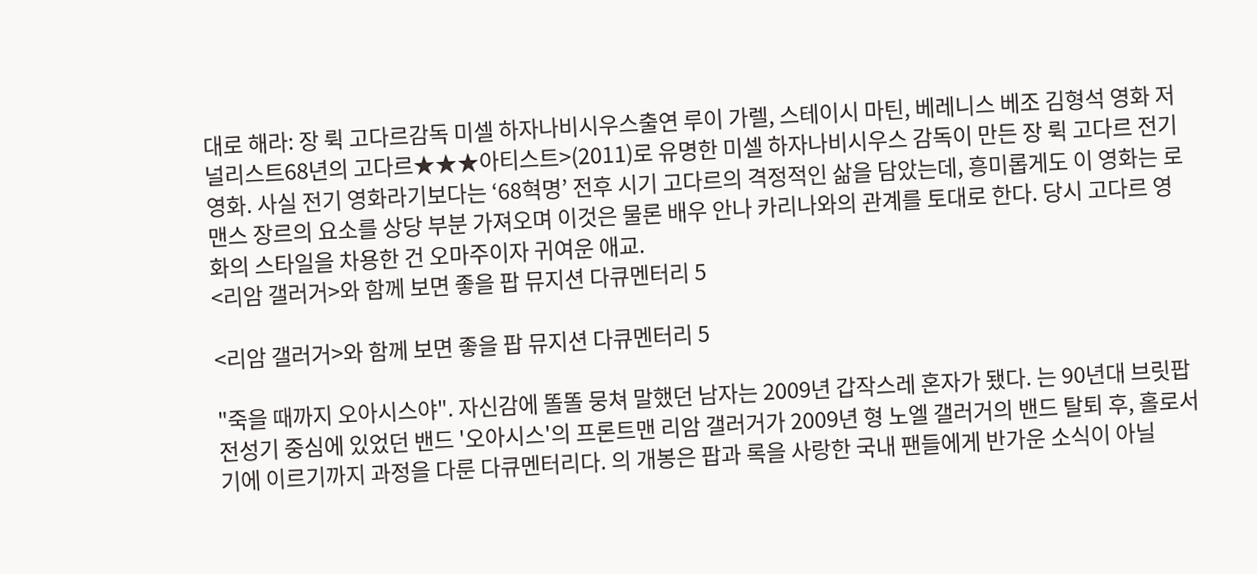대로 해라: 장 뤽 고다르감독 미셀 하자나비시우스출연 루이 가렐, 스테이시 마틴, 베레니스 베조 김형석 영화 저널리스트68년의 고다르★★★아티스트>(2011)로 유명한 미셀 하자나비시우스 감독이 만든 장 뤽 고다르 전기 영화. 사실 전기 영화라기보다는 ‘68혁명’ 전후 시기 고다르의 격정적인 삶을 담았는데, 흥미롭게도 이 영화는 로맨스 장르의 요소를 상당 부분 가져오며 이것은 물론 배우 안나 카리나와의 관계를 토대로 한다. 당시 고다르 영화의 스타일을 차용한 건 오마주이자 귀여운 애교.
<리암 갤러거>와 함께 보면 좋을 팝 뮤지션 다큐멘터리 5

<리암 갤러거>와 함께 보면 좋을 팝 뮤지션 다큐멘터리 5

"죽을 때까지 오아시스야". 자신감에 똘똘 뭉쳐 말했던 남자는 2009년 갑작스레 혼자가 됐다. 는 90년대 브릿팝 전성기 중심에 있었던 밴드 '오아시스'의 프론트맨 리암 갤러거가 2009년 형 노엘 갤러거의 밴드 탈퇴 후, 홀로서기에 이르기까지 과정을 다룬 다큐멘터리다. 의 개봉은 팝과 록을 사랑한 국내 팬들에게 반가운 소식이 아닐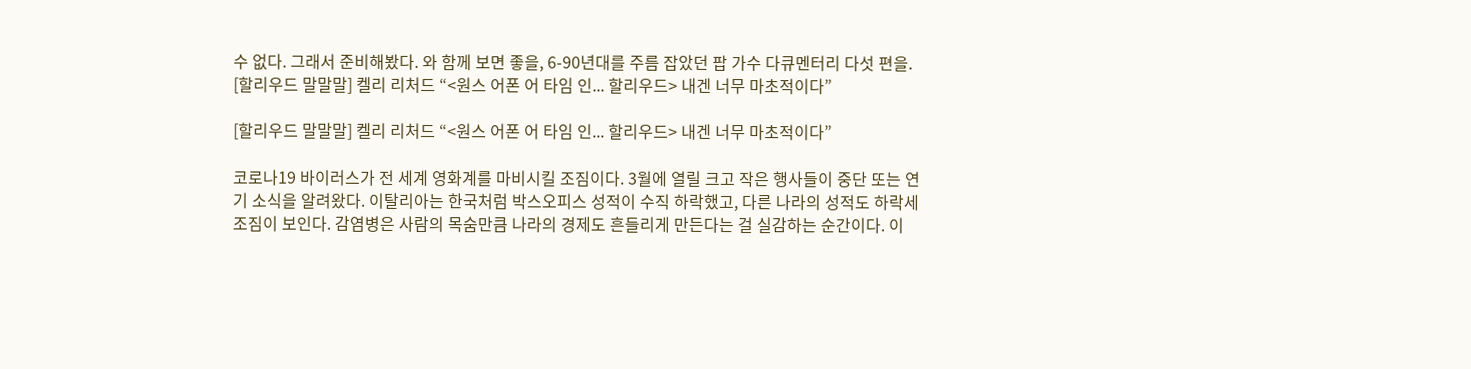수 없다. 그래서 준비해봤다. 와 함께 보면 좋을, 6-90년대를 주름 잡았던 팝 가수 다큐멘터리 다섯 편을.
[할리우드 말말말] 켈리 리처드 “<원스 어폰 어 타임 인... 할리우드> 내겐 너무 마초적이다”

[할리우드 말말말] 켈리 리처드 “<원스 어폰 어 타임 인... 할리우드> 내겐 너무 마초적이다”

코로나19 바이러스가 전 세계 영화계를 마비시킬 조짐이다. 3월에 열릴 크고 작은 행사들이 중단 또는 연기 소식을 알려왔다. 이탈리아는 한국처럼 박스오피스 성적이 수직 하락했고, 다른 나라의 성적도 하락세 조짐이 보인다. 감염병은 사람의 목숨만큼 나라의 경제도 흔들리게 만든다는 걸 실감하는 순간이다. 이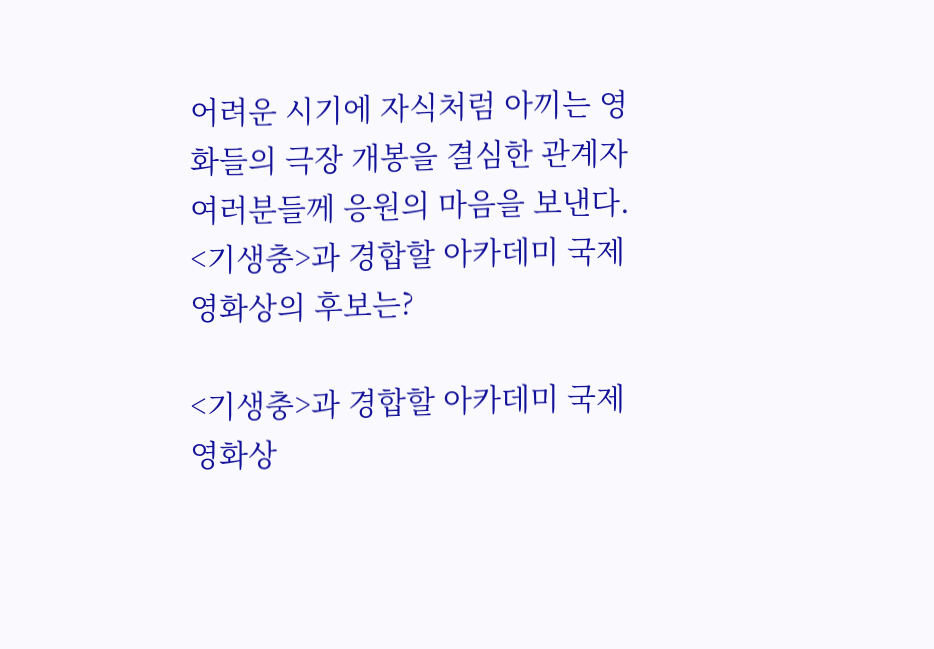어려운 시기에 자식처럼 아끼는 영화들의 극장 개봉을 결심한 관계자 여러분들께 응원의 마음을 보낸다.
<기생충>과 경합할 아카데미 국제영화상의 후보는?

<기생충>과 경합할 아카데미 국제영화상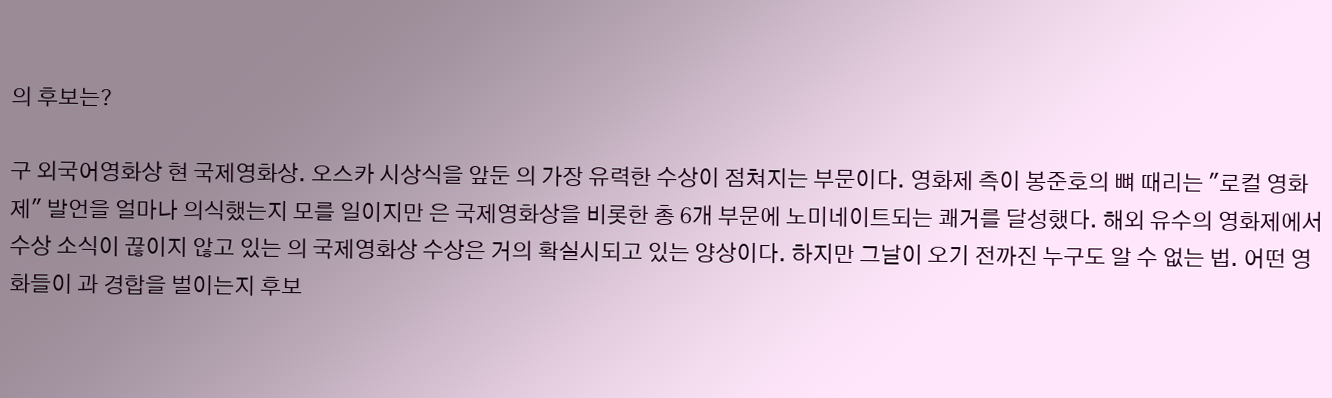의 후보는?

구 외국어영화상 현 국제영화상. 오스카 시상식을 앞둔 의 가장 유력한 수상이 점쳐지는 부문이다. 영화제 측이 봉준호의 뼈 때리는 "로컬 영화제" 발언을 얼마나 의식했는지 모를 일이지만 은 국제영화상을 비롯한 총 6개 부문에 노미네이트되는 쾌거를 달성했다. 해외 유수의 영화제에서 수상 소식이 끊이지 않고 있는 의 국제영화상 수상은 거의 확실시되고 있는 양상이다. 하지만 그날이 오기 전까진 누구도 알 수 없는 법. 어떤 영화들이 과 경합을 벌이는지 후보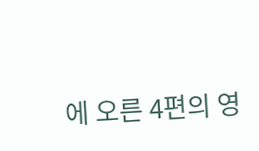에 오른 4편의 영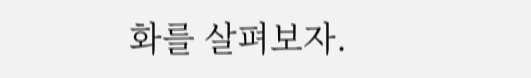화를 살펴보자.